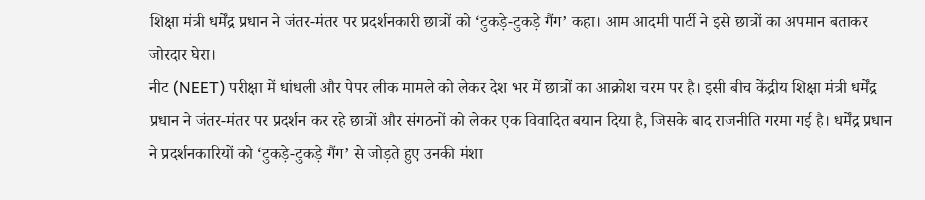शिक्षा मंत्री धर्मेंद्र प्रधान ने जंतर-मंतर पर प्रदर्शनकारी छात्रों को ‘टुकड़े-टुकड़े गैंग’ कहा। आम आदमी पार्टी ने इसे छात्रों का अपमान बताकर जोरदार घेरा।
नीट (NEET) परीक्षा में धांधली और पेपर लीक मामले को लेकर देश भर में छात्रों का आक्रोश चरम पर है। इसी बीच केंद्रीय शिक्षा मंत्री धर्मेंद्र प्रधान ने जंतर-मंतर पर प्रदर्शन कर रहे छात्रों और संगठनों को लेकर एक विवादित बयान दिया है, जिसके बाद राजनीति गरमा गई है। धर्मेंद्र प्रधान ने प्रदर्शनकारियों को ‘टुकड़े-टुकड़े गैंग’ से जोड़ते हुए उनकी मंशा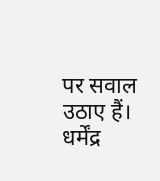पर सवाल उठाए हैं।
धर्मेंद्र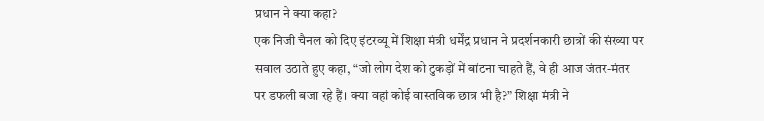प्रधान ने क्या कहा?
एक निजी चैनल को दिए इंटरव्यू में शिक्षा मंत्री धर्मेंद्र प्रधान ने प्रदर्शनकारी छात्रों की संख्या पर सवाल उठाते हुए कहा, “जो लोग देश को टुकड़ों में बांटना चाहते हैं, वे ही आज जंतर-मंतर पर डफली बजा रहे हैं। क्या वहां कोई वास्तविक छात्र भी है?” शिक्षा मंत्री ने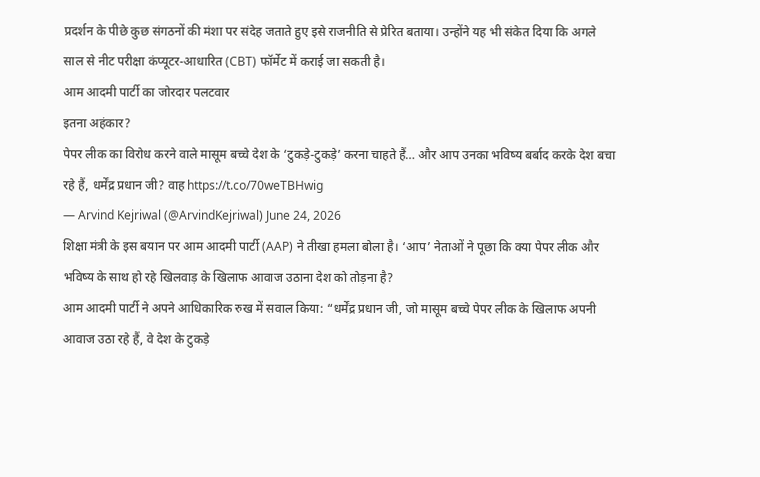प्रदर्शन के पीछे कुछ संगठनों की मंशा पर संदेह जताते हुए इसे राजनीति से प्रेरित बताया। उन्होंने यह भी संकेत दिया कि अगले साल से नीट परीक्षा कंप्यूटर-आधारित (CBT) फॉर्मेट में कराई जा सकती है।
आम आदमी पार्टी का जोरदार पलटवार
इतना अहंकार?
पेपर लीक का विरोध करने वाले मासूम बच्चे देश के ‘टुकड़े-टुकड़े’ करना चाहते हैं… और आप उनका भविष्य बर्बाद करके देश बचा रहे हैं, धर्मेंद्र प्रधान जी? वाह https://t.co/70weTBHwig
— Arvind Kejriwal (@ArvindKejriwal) June 24, 2026
शिक्षा मंत्री के इस बयान पर आम आदमी पार्टी (AAP) ने तीखा हमला बोला है। ‘आप’ नेताओं ने पूछा कि क्या पेपर लीक और भविष्य के साथ हो रहे खिलवाड़ के खिलाफ आवाज उठाना देश को तोड़ना है?
आम आदमी पार्टी ने अपने आधिकारिक रुख में सवाल किया: “धर्मेंद्र प्रधान जी, जो मासूम बच्चे पेपर लीक के खिलाफ अपनी आवाज उठा रहे हैं, वे देश के टुकड़े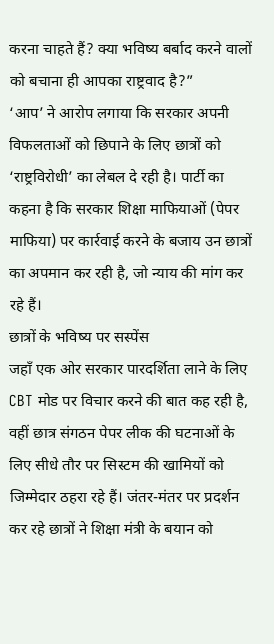करना चाहते हैं? क्या भविष्य बर्बाद करने वालों को बचाना ही आपका राष्ट्रवाद है?”
‘आप’ ने आरोप लगाया कि सरकार अपनी विफलताओं को छिपाने के लिए छात्रों को ‘राष्ट्रविरोधी’ का लेबल दे रही है। पार्टी का कहना है कि सरकार शिक्षा माफियाओं (पेपर माफिया) पर कार्रवाई करने के बजाय उन छात्रों का अपमान कर रही है, जो न्याय की मांग कर रहे हैं।
छात्रों के भविष्य पर सस्पेंस
जहाँ एक ओर सरकार पारदर्शिता लाने के लिए CBT मोड पर विचार करने की बात कह रही है, वहीं छात्र संगठन पेपर लीक की घटनाओं के लिए सीधे तौर पर सिस्टम की खामियों को जिम्मेदार ठहरा रहे हैं। जंतर-मंतर पर प्रदर्शन कर रहे छात्रों ने शिक्षा मंत्री के बयान को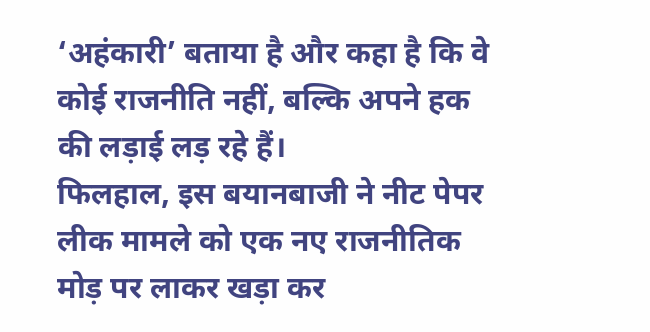‘अहंकारी’ बताया है और कहा है कि वे कोई राजनीति नहीं, बल्कि अपने हक की लड़ाई लड़ रहे हैं।
फिलहाल, इस बयानबाजी ने नीट पेपर लीक मामले को एक नए राजनीतिक मोड़ पर लाकर खड़ा कर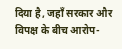दिया है, जहाँ सरकार और विपक्ष के बीच आरोप-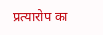प्रत्यारोप का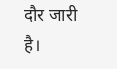दौर जारी है।